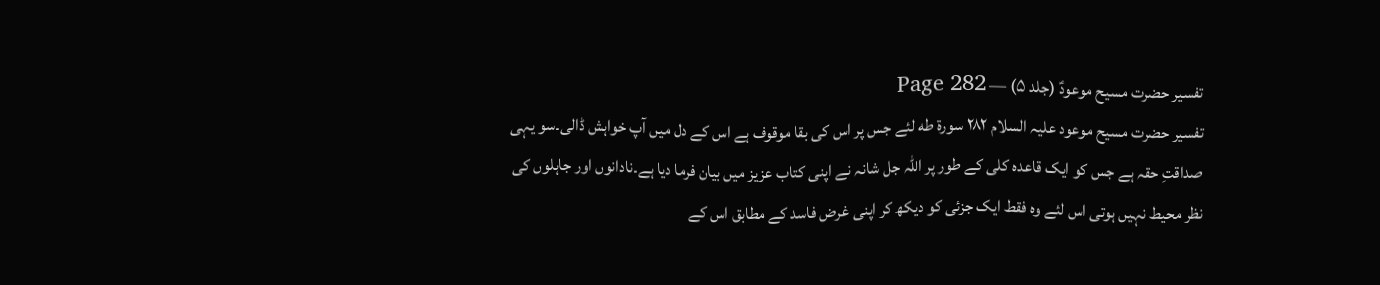تفسیر حضرت مسیح موعودؑ (جلد ۵) — Page 282
تفسیر حضرت مسیح موعود علیہ السلام ۲۸۲ سورة طه لئے جس پر اس کی بقا موقوف ہے اس کے دل میں آپ خواہش ڈالی۔سو یہی صداقتِ حقہ ہے جس کو ایک قاعدہ کلی کے طور پر اللہ جل شانہ نے اپنی کتاب عزیز میں بیان فرما دیا ہے۔نادانوں اور جاہلوں کی نظر محیط نہیں ہوتی اس لئے وہ فقط ایک جزئی کو دیکھ کر اپنی غرض فاسد کے مطابق اس کے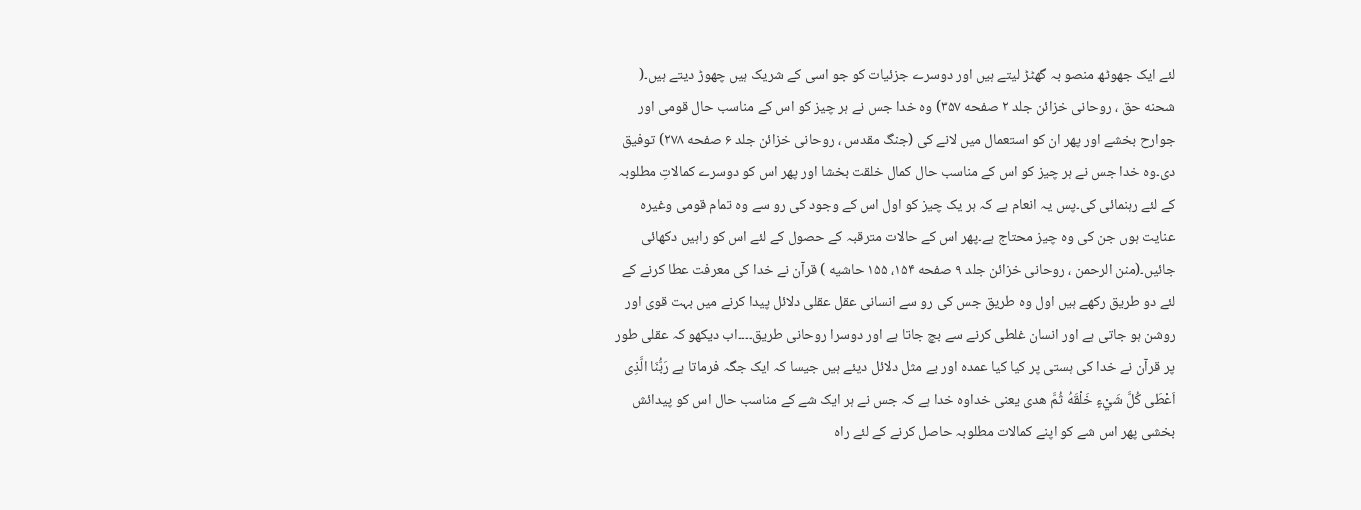لئے ایک جھوٹھ منصو بہ گھٹڑ لیتے ہیں اور دوسرے جزئیات کو جو اسی کے شریک ہیں چھوڑ دیتے ہیں۔( شحنه حق ، روحانی خزائن جلد ۲ صفحه ۳۵۷) وہ خدا جس نے ہر چیز کو اس کے مناسب حال قومی اور جوارح بخشے اور پھر ان کو استعمال میں لانے کی (جنگ مقدس ، روحانی خزائن جلد ۶ صفحه ۲۷۸) توفیق دی۔وہ خدا جس نے ہر چیز کو اس کے مناسب حال کمال خلقت بخشا اور پھر اس کو دوسرے کمالاتِ مطلوبہ کے لئے رہنمائی کی۔پس یہ انعام ہے کہ ہر یک چیز کو اول اس کے وجود کی رو سے وہ تمام قومی وغیرہ عنایت ہوں جن کی وہ چیز محتاج ہے۔پھر اس کے حالات مترقبہ کے حصول کے لئے اس کو راہیں دکھائی جائیں۔(منن الرحمن ، روحانی خزائن جلد ۹ صفحه ۱۵۴، ۱۵۵ حاشیه ) قرآن نے خدا کی معرفت عطا کرنے کے لئے دو طریق رکھے ہیں اول وہ طریق جس کی رو سے انسانی عقل عقلی دلائل پیدا کرنے میں بہت قوی اور روشن ہو جاتی ہے اور انسان غلطی کرنے سے بچ جاتا ہے اور دوسرا روحانی طریق۔۔۔۔اب دیکھو کہ عقلی طور پر قرآن نے خدا کی ہستی پر کیا کیا عمدہ اور بے مثل دلائل دیئے ہیں جیسا کہ ایک جگہ فرماتا ہے رَبُّنَا الَّذِى اَعْطَى كُلَّ شَيْءٍ خَلْقَهُ ثُمَّ ھدی یعنی خداوہ خدا ہے کہ جس نے ہر ایک شے کے مناسب حال اس کو پیدائش بخشی پھر اس شے کو اپنے کمالات مطلوبہ حاصل کرنے کے لئے راہ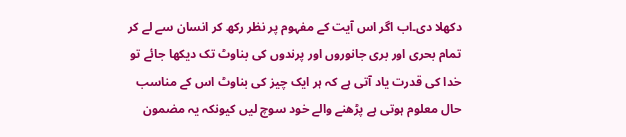دکھلا دی۔اب اگر اس آیت کے مفہوم پر نظر رکھ کر انسان سے لے کر تمام بحری اور بری جانوروں اور پرندوں کی بناوٹ تک دیکھا جائے تو خدا کی قدرت یاد آتی ہے کہ ہر ایک چیز کی بناوٹ اس کے مناسب حال معلوم ہوتی ہے پڑھنے والے خود سوچ لیں کیونکہ یہ مضمون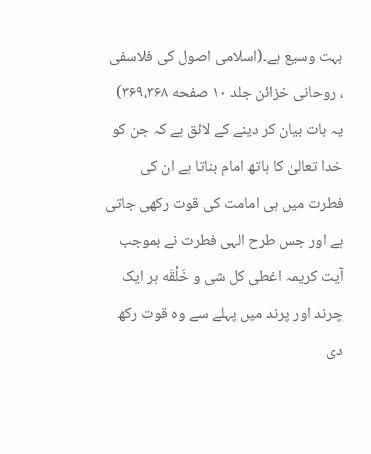بہت وسیع ہے۔(اسلامی اصول کی فلاسفی ، روحانی خزائن جلد ۱۰ صفحه ۳۶۹،۳۶۸) یہ بات بیان کر دینے کے لائق ہے کہ جن کو خدا تعالیٰ کا ہاتھ امام بناتا ہے ان کی فطرت میں ہی امامت کی قوت رکھی جاتی ہے اور جس طرح الہی فطرت نے بموجب آیت کریمہ اغطى كل شى و خَلْقَه ہر ایک چرند اور پرند میں پہلے سے وہ قوت رکھ دی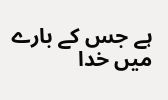ہے جس کے بارے میں خدا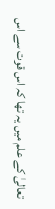تعالیٰ کے علم میں یہ تھا کہ اس قوت سے اس